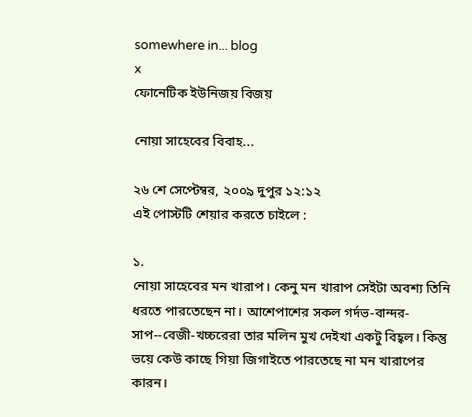somewhere in... blog
x
ফোনেটিক ইউনিজয় বিজয়

নোয়া সাহেবের বিবাহ...

২৬ শে সেপ্টেম্বর, ২০০৯ দুপুর ১২:১২
এই পোস্টটি শেয়ার করতে চাইলে :

১.
নোয়া সাহেবের মন খারাপ। কেনু মন খারাপ সেইটা অবশ্য তিনি ধরতে পারতেছেন না। আশেপাশের সকল গর্দভ-বান্দর-সাপ--বেজী-খচ্চরেরা তার মলিন মুখ দেইখা একটু বিহ্বল। কিন্তু ভয়ে কেউ কাছে গিয়া জিগাইতে পারতেছে না মন খারাপের কারন।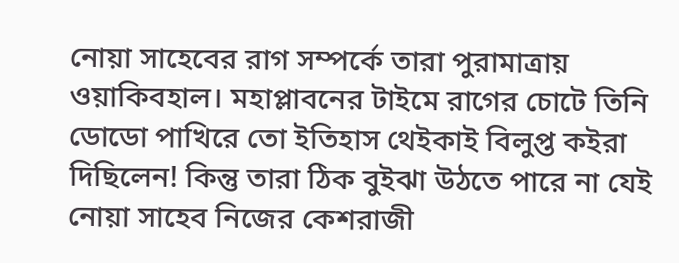নোয়া সাহেবের রাগ সম্পর্কে তারা পুরামাত্রায় ওয়াকিবহাল। মহাপ্লাবনের টাইমে রাগের চোটে তিনি ডোডো পাখিরে তো ইতিহাস থেইকাই বিলুপ্ত কইরা দিছিলেন! কিন্তু তারা ঠিক বুইঝা উঠতে পারে না যেই নোয়া সাহেব নিজের কেশরাজী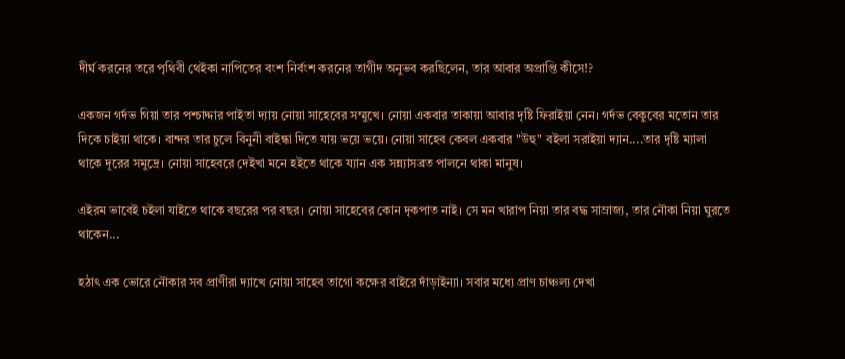দীর্ঘ করনের তরে পৃথিবী থেইকা নাপিতের বংশ নির্বংশ করনের তাগীদ অনুভব করছিলেন, তার আবার অপ্রাপ্তি কীসে!?

একজন গর্দভ গিয়া তার পশ্চাদ্দার পাইতা দ্যায় নোয়া সাহেবের সম্মুখে। নোয়া একবার তাকায়া আবার দৃষ্টি ফিরাইয়া নেন। গর্দভ বেকুবের মতোন তার দিকে চাইয়া থাকে। বান্দর তার চুলে বিনুনী বাইন্ধা দিতে যায় ভয়ে ভয়ে। নোয়া সাহেব কেবল একবার "উহু" বইলা সরাইয়া দ্যান....তার দৃষ্টি ম্যালা থাকে দূরের সমুদ্রে। নোয়া সাহেবরে দেইখা মনে হইতে থাকে য্যান এক সন্ন্যাসব্রত পালনে থাকা মানুষ।

এইরম ভাবেই চইলা যাইতে থাকে বছরের পর বছর। নোয়া সাহেবের কোন দৃকপাত নাই। সে মন খারাপ নিয়া তার বদ্ধ সাম্রাজ্য, তার নৌকা নিয়া ঘুরতে থাকেন...

হঠাৎ এক ভোরে নৌকার সব প্রাণীরা দ্যাখে নোয়া সাহেব তাগো কক্ষের বাইরে দাঁড়াইন্যা। সবার মধ্যে প্রাণ চাঞ্চল্য দেখা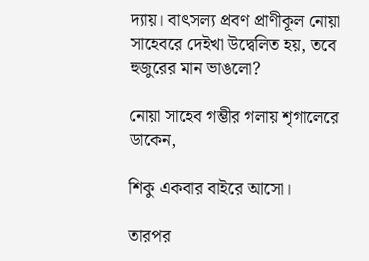দ্যায়। বাৎসল্য প্রবণ প্রাণীকূল নোয়া সাহেবরে দেইখা উদ্বেলিত হয়, তবে হুজুরের মান ভাঙলো?

নোয়া সাহেব গম্ভীর গলায় শৃগালেরে ডাকেন,

শিকু একবার বাইরে আসো।

তারপর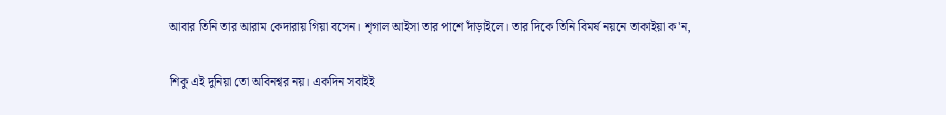আবার তিনি তার আরাম কেদারায় গিয়া বসেন। শৃগাল আইসা তার পাশে দাঁড়াইলে। তার দিকে তিনি বিমর্ষ নয়নে তাকাইয়া ক'ন,

শিকু এই দুনিয়া তো অবিনশ্বর নয়। একদিন সবাইই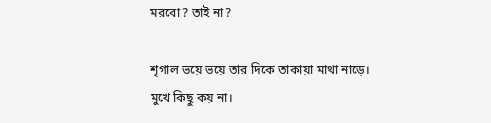মরবো? তাই না?

শৃগাল ভয়ে ভয়ে তার দিকে তাকায়া মাথা নাড়ে। মুখে কিছু কয় না।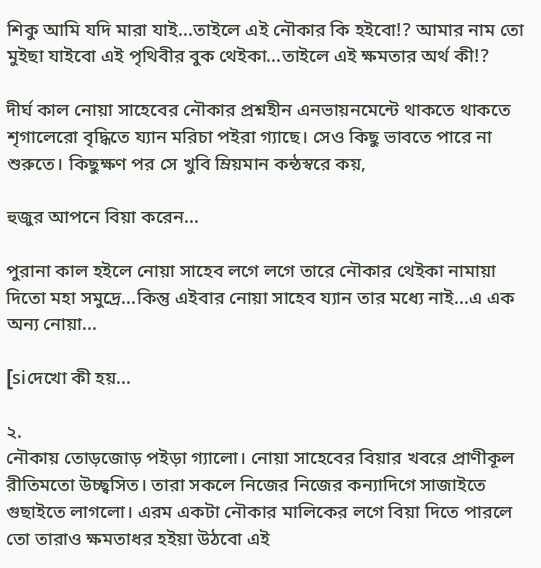শিকু আমি যদি মারা যাই...তাইলে এই নৌকার কি হইবো!? আমার নাম তো মুইছা যাইবো এই পৃথিবীর বুক থেইকা...তাইলে এই ক্ষমতার অর্থ কী!?

দীর্ঘ কাল নোয়া সাহেবের নৌকার প্রশ্নহীন এনভায়নমেন্টে থাকতে থাকতে শৃগালেরো বৃদ্ধিতে য্যান মরিচা পইরা গ্যাছে। সেও কিছু ভাবতে পারে না শুরুতে। কিছুক্ষণ পর সে খুবি ম্রিয়মান কন্ঠস্বরে কয়,

হুজুর আপনে বিয়া করেন...

পুরানা কাল হইলে নোয়া সাহেব লগে লগে তারে নৌকার থেইকা নামায়া দিতো মহা সমুদ্রে...কিন্তু এইবার নোয়া সাহেব য্যান তার মধ্যে নাই...এ এক অন্য নোয়া...

[siদেখো কী হয়...

২.
নৌকায় তোড়জোড় পইড়া গ্যালো। নোয়া সাহেবের বিয়ার খবরে প্রাণীকূল রীতিমতো উচ্ছ্বসিত। তারা সকলে নিজের নিজের কন্যাদিগে সাজাইতে গুছাইতে লাগলো। এরম একটা নৌকার মালিকের লগে বিয়া দিতে পারলে তো তারাও ক্ষমতাধর হইয়া উঠবো এই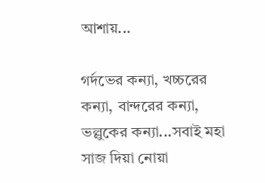আশায়...

গর্দভের কন্যা, খচ্চরের কন্যা, বান্দরের কন্যা, ভল্লুকের কন্যা...সবাই মহা সাজ দিয়া নোয়া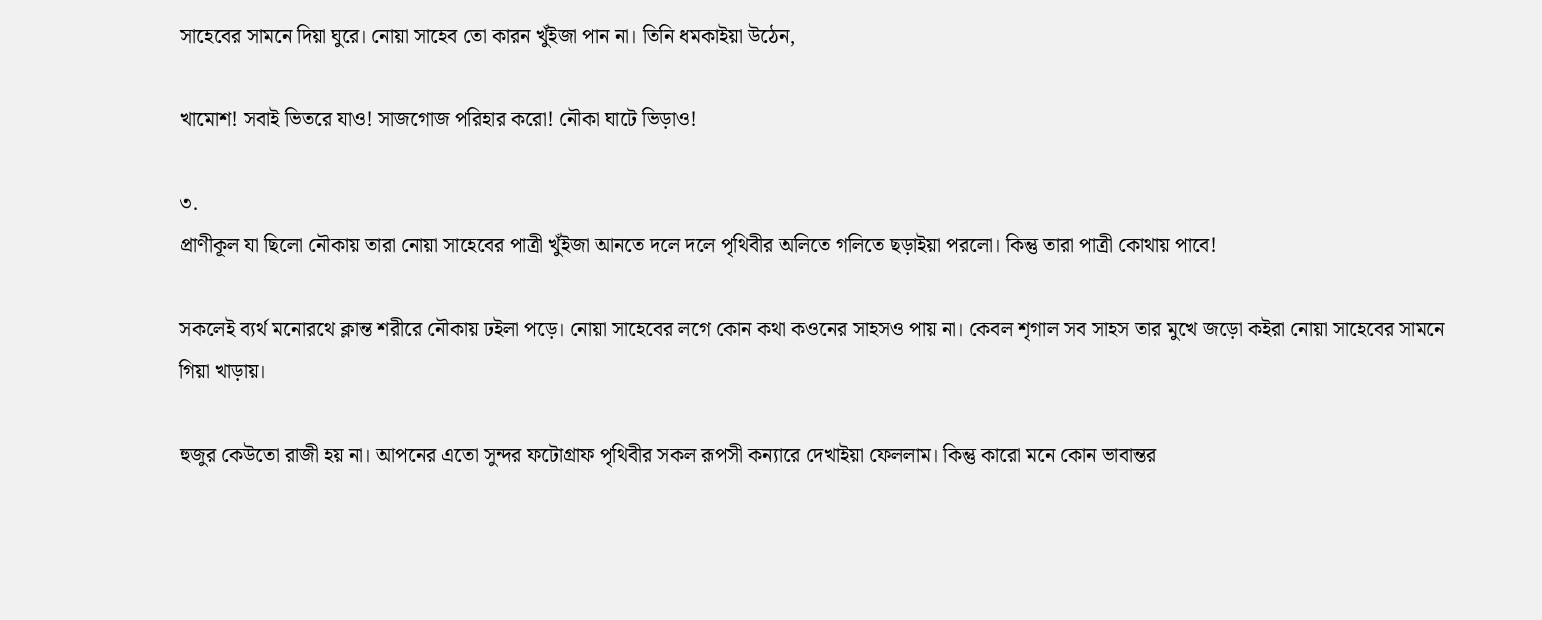সাহেবের সামনে দিয়া ঘুরে। নোয়া সাহেব তো কারন খুঁইজা পান না। তিনি ধমকাইয়া উঠেন,

খামোশ! সবাই ভিতরে যাও! সাজগোজ পরিহার করো! নৌকা ঘাটে ভিড়াও!

৩.
প্রাণীকূল যা ছিলো নৌকায় তারা নোয়া সাহেবের পাত্রী খুঁইজা আনতে দলে দলে পৃথিবীর অলিতে গলিতে ছড়াইয়া পরলো। কিন্তু তারা পাত্রী কোথায় পাবে!

সকলেই ব্যর্থ মনোরথে ক্লান্ত শরীরে নৌকায় ঢইলা পড়ে। নোয়া সাহেবের লগে কোন কথা কওনের সাহসও পায় না। কেবল শৃগাল সব সাহস তার মুখে জড়ো কইরা নোয়া সাহেবের সামনে গিয়া খাড়ায়।

হুজুর কেউতো রাজী হয় না। আপনের এতো সুন্দর ফটোগ্রাফ পৃথিবীর সকল রূপসী কন্যারে দেখাইয়া ফেললাম। কিন্তু কারো মনে কোন ভাবান্তর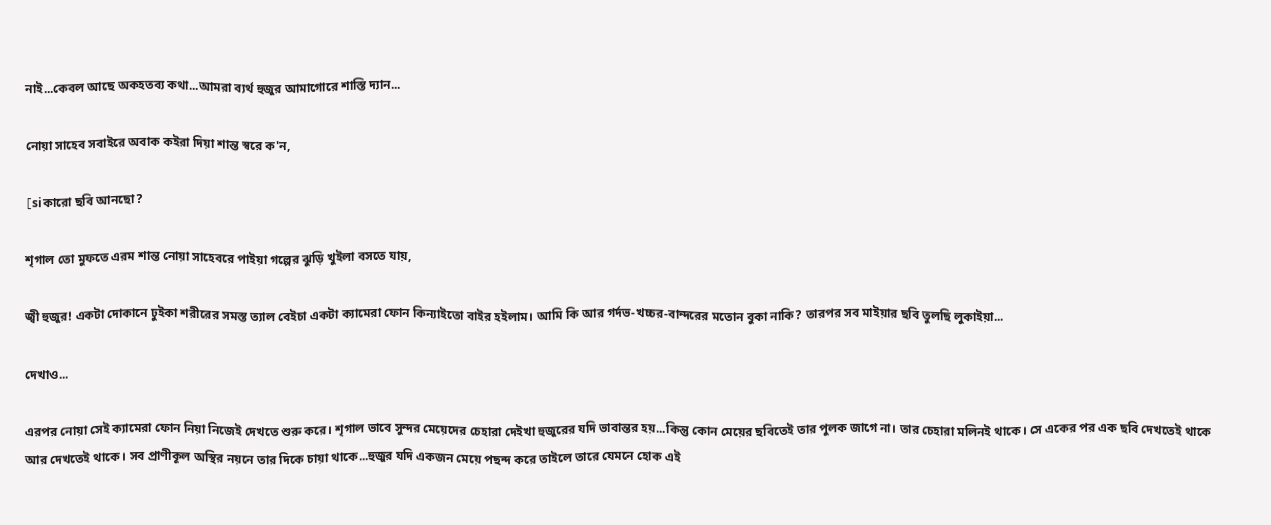নাই...কেবল আছে অকহতব্য কথা...আমরা ব্যর্থ হুজুর আমাগোরে শাস্তি দ্যান...

নোয়া সাহেব সবাইরে অবাক কইরা দিয়া শান্ত স্বরে ক'ন,

[siকারো ছবি আনছো?

শৃগাল তো মুফতে এরম শান্ত নোয়া সাহেবরে পাইয়া গল্পের ঝুড়ি খুইলা বসতে যায়,

জ্বী হুজুর! একটা দোকানে ঢুইকা শরীরের সমস্ত ত্যাল বেইচা একটা ক্যামেরা ফোন কিন্যাইতো বাইর হইলাম। আমি কি আর গর্দভ-খচ্চর-বান্দরের মতোন বুকা নাকি? তারপর সব মাইয়ার ছবি তুলছি লুকাইয়া...

দেখাও...

এরপর নোয়া সেই ক্যামেরা ফোন নিয়া নিজেই দেখতে শুরু করে। শৃগাল ভাবে সুন্দর মেয়েদের চেহারা দেইখা হুজুরের যদি ভাবান্তর হয়...কিন্তু কোন মেয়ের ছবিতেই তার পুলক জাগে না। তার চেহারা মলিনই থাকে। সে একের পর এক ছবি দেখতেই থাকে আর দেখতেই থাকে। সব প্রাণীকূল অস্থির নয়নে তার দিকে চায়া থাকে...হুজুর যদি একজন মেয়ে পছন্দ করে তাইলে তারে যেমনে হোক এই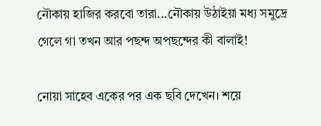নৌকায় হাজির করবো তারা...নৌকায় উঠাইয়া মধ্য সমুদ্রে গেলে গা তখন আর পছন্দ অপছন্দের কী বালাই!

নোয়া সাহেব একের পর এক ছবি দেখেন। শয়ে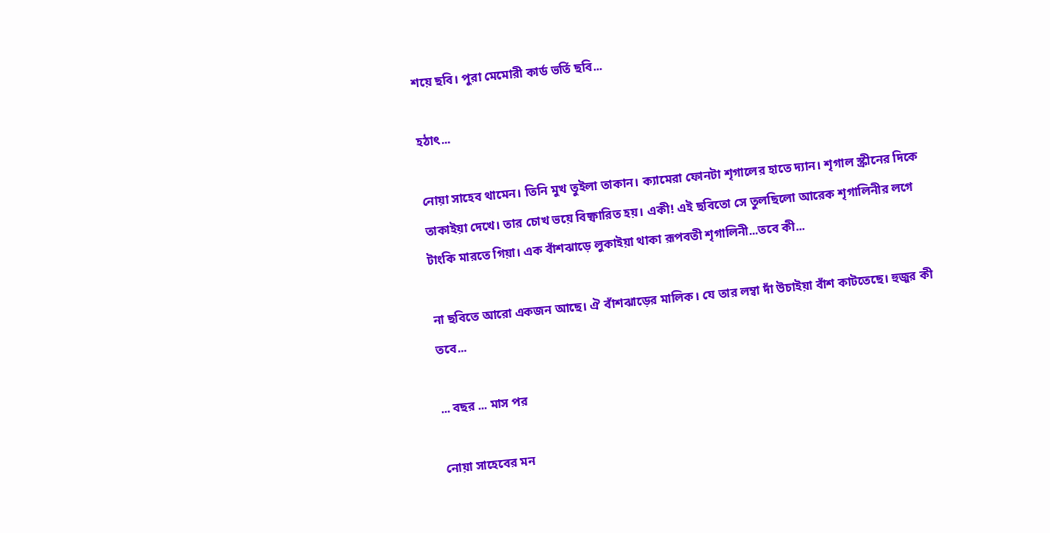শয়ে ছবি। পুরা মেমোরী কার্ড ভর্তি ছবি...

হঠাৎ...

নোয়া সাহেব থামেন। তিনি মুখ তুইলা তাকান। ক্যামেরা ফোনটা শৃগালের হাতে দ্যান। শৃগাল স্ক্রীনের দিকে তাকাইয়া দেখে। তার চোখ ভয়ে বিষ্ফারিত হয়। একী! এই ছবিতো সে তুলছিলো আরেক শৃগালিনীর লগে টাংকি মারতে গিয়া। এক বাঁশঝাড়ে লুকাইয়া থাকা রূপবতী শৃগালিনী...তবে কী...

না ছবিতে আরো একজন আছে। ঐ বাঁশঝাড়ের মালিক। যে তার লম্বা দাঁ উচাইয়া বাঁশ কাটতেছে। হুজুর কী তবে...

... বছর ... মাস পর

নোয়া সাহেবের মন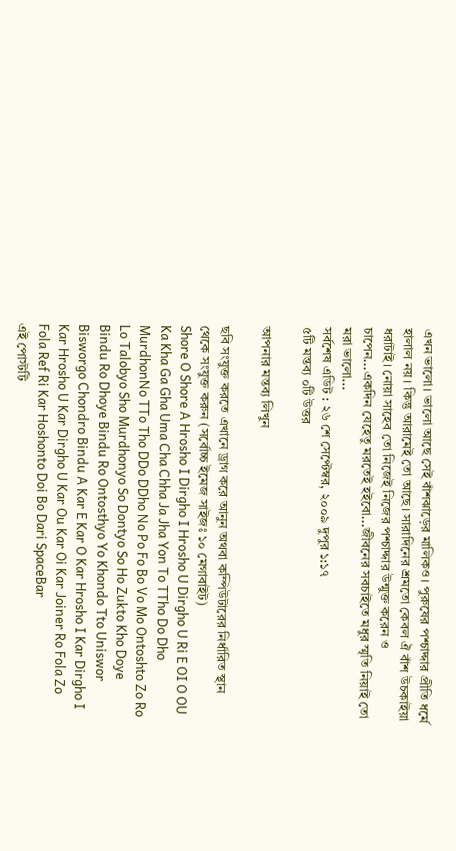এখন ভালো। ভালো আছে সেই বাঁশঝাড়ের মালিকও। পুরুষের পশ্চাদ্দার প্রীতি ধর্মে হালাল নয়। কিন্তু আরামেই তো আছে। সারাদিনের শ্রমতো কেবল ঐ বাঁশ উচকাইয়া ধরাটাই। নোয়া সাহেব তো নিজেই নিজের পশ্চাদ্দার উন্মুক্ত করেন ও চাপেন...একদিন যেহেতু মরতেই হইবো...জীবনের সবচাইতে মধুর স্মৃতি নিয়াই তো মরা ভালো...
সর্বশেষ এডিট : ২৬ শে সেপ্টেম্বর, ২০০৯ দুপুর ১:১৭
৫টি মন্তব্য ০টি উত্তর

আপনার মন্তব্য লিখুন

ছবি সংযুক্ত করতে এখানে ড্রাগ করে আনুন অথবা কম্পিউটারের নির্ধারিত স্থান থেকে সংযুক্ত করুন (সর্বোচ্চ ইমেজ সাইজঃ ১০ মেগাবাইট)
Shore O Shore A Hrosho I Dirgho I Hrosho U Dirgho U Ri E OI O OU Ka Kha Ga Gha Uma Cha Chha Ja Jha Yon To TTho Do Dho MurdhonNo TTo Tho DDo DDho No Po Fo Bo Vo Mo Ontoshto Zo Ro Lo Talobyo Sho Murdhonyo So Dontyo So Ho Zukto Kho Doye Bindu Ro Dhoye Bindu Ro Ontosthyo Yo Khondo Tto Uniswor Bisworgo Chondro Bindu A Kar E Kar O Kar Hrosho I Kar Dirgho I Kar Hrosho U Kar Dirgho U Kar Ou Kar Oi Kar Joiner Ro Fola Zo Fola Ref Ri Kar Hoshonto Doi Bo Dari SpaceBar
এই পোস্টটি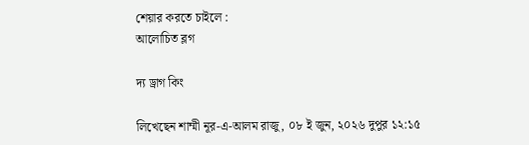শেয়ার করতে চাইলে :
আলোচিত ব্লগ

দ্য ড্রাগ কিং

লিখেছেন শাম্মী নূর-এ-আলম রাজু, ০৮ ই জুন, ২০২৬ দুপুর ১২:১৫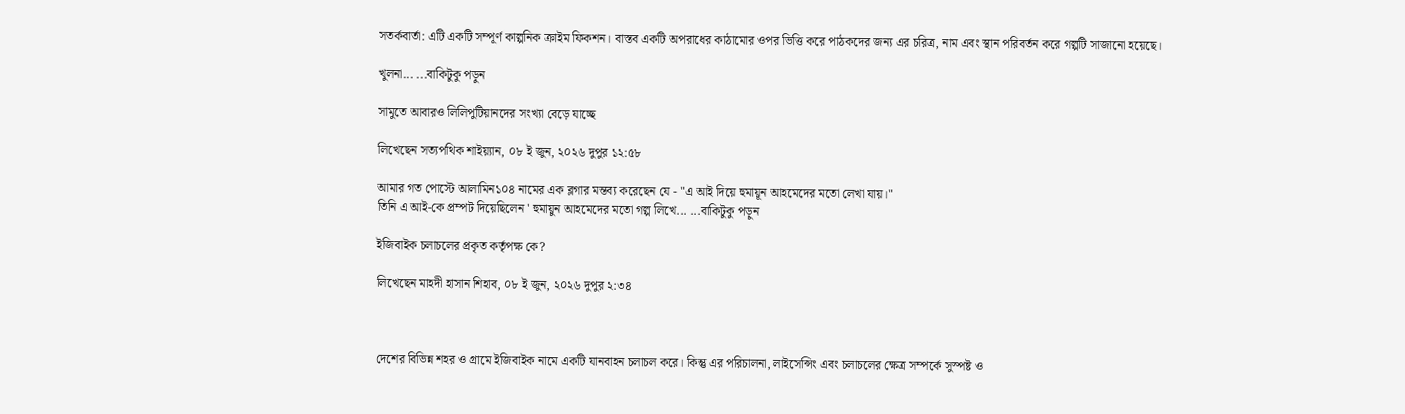সতর্কবার্তা: এটি একটি সম্পূর্ণ কাল্পনিক ক্রাইম ফিকশন। বাস্তব একটি অপরাধের কাঠামোর ওপর ভিত্তি করে পাঠকদের জন্য এর চরিত্র, নাম এবং স্থান পরিবর্তন করে গল্পটি সাজানো হয়েছে।

খুলনা... ...বাকিটুকু পড়ুন

সামুতে আবারও লিলিপুটিয়ানদের সংখ্যা বেড়ে যাচ্ছে

লিখেছেন সত্যপথিক শাইয়্যান, ০৮ ই জুন, ২০২৬ দুপুর ১২:৫৮

আমার গত পোস্টে আলামিন১০৪ নামের এক ব্লগার মন্তব্য করেছেন যে - "এ আই দিয়ে হুমায়ূন আহমেদের মতো লেখা যায়।"
তিনি এ আই-কে প্রম্পট দিয়েছিলেন ' হুমায়ুন আহমেদের মতো গল্প লিখে... ...বাকিটুকু পড়ুন

ইজিবাইক চলাচলের প্রকৃত কর্তৃপক্ষ কে?

লিখেছেন মাহদী হাসান শিহাব, ০৮ ই জুন, ২০২৬ দুপুর ২:৩৪



দেশের বিভিন্ন শহর ও গ্রামে ইজিবাইক নামে একটি যানবাহন চলাচল করে। কিন্তু এর পরিচালনা, লাইসেন্সিং এবং চলাচলের ক্ষেত্র সম্পর্কে সুস্পষ্ট ও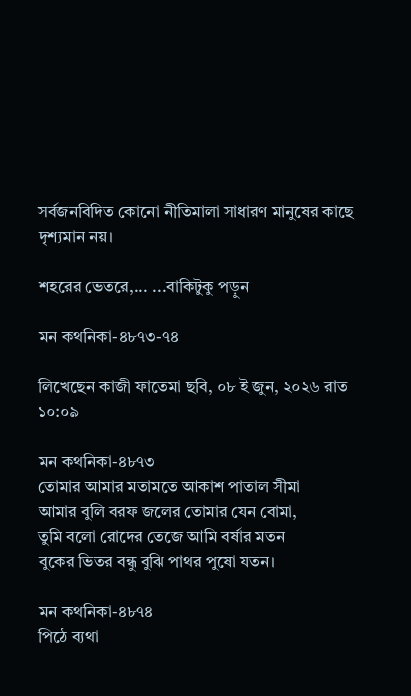সর্বজনবিদিত কোনো নীতিমালা সাধারণ মানুষের কাছে দৃশ্যমান নয়।

শহরের ভেতরে,... ...বাকিটুকু পড়ুন

মন কথনিকা-৪৮৭৩-৭৪

লিখেছেন কাজী ফাতেমা ছবি, ০৮ ই জুন, ২০২৬ রাত ১০:০৯

মন কথনিকা-৪৮৭৩
তোমার আমার মতামতে আকাশ পাতাল সীমা
আমার বুলি বরফ জলের তোমার যেন বোমা,
তুমি বলো রোদের তেজে আমি বর্ষার মতন
বুকের ভিতর বন্ধু বুঝি পাথর পুষো যতন।

মন কথনিকা-৪৮৭৪
পিঠে ব্যথা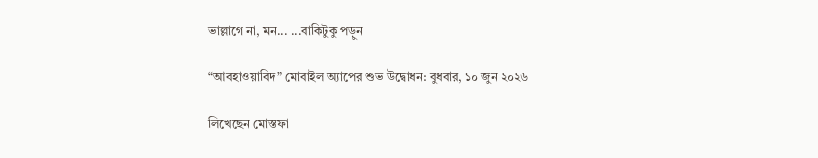ভাল্লাগে না, মন... ...বাকিটুকু পড়ুন

“আবহাওয়াবিদ” মোবাইল অ্যাপের শুভ উদ্বোধন: বুধবার, ১০ জুন ২০২৬

লিখেছেন মোস্তফা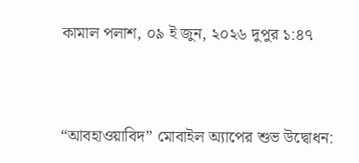কামাল পলাশ, ০৯ ই জুন, ২০২৬ দুপুর ১:৪৭



“আবহাওয়াবিদ” মোবাইল অ্যাপের শুভ উদ্বোধন: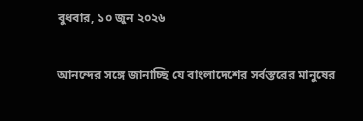বুধবার, ১০ জুন ২০২৬

আনন্দের সঙ্গে জানাচ্ছি যে বাংলাদেশের সর্বস্তরের মানুষের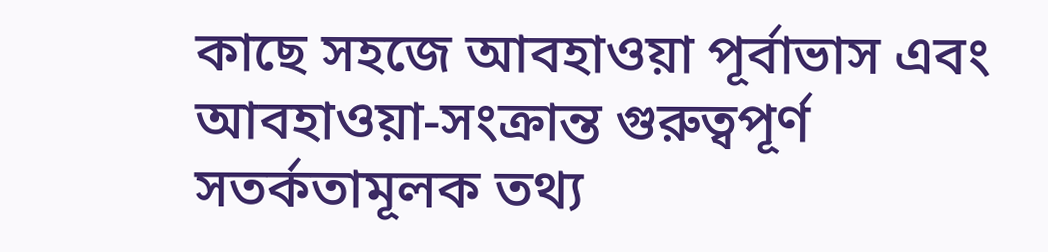কাছে সহজে আবহাওয়া পূর্বাভাস এবং আবহাওয়া-সংক্রান্ত গুরুত্বপূর্ণ সতর্কতামূলক তথ্য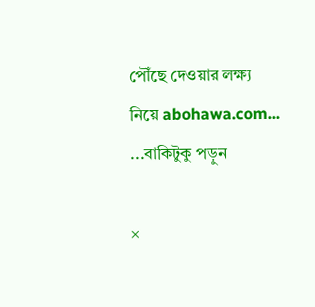পৌঁছে দেওয়ার লক্ষ্য নিয়ে abohawa.com... ...বাকিটুকু পড়ুন

×